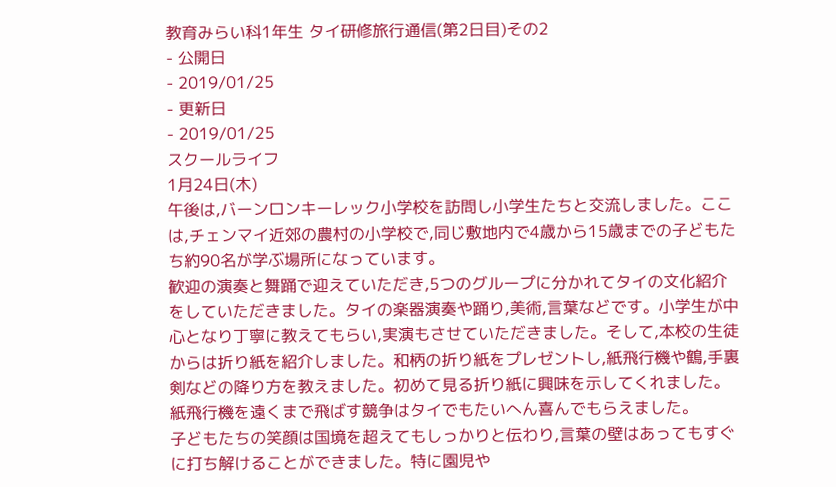教育みらい科1年生 タイ研修旅行通信(第2日目)その2
- 公開日
- 2019/01/25
- 更新日
- 2019/01/25
スクールライフ
1月24日(木)
午後は,バーンロンキーレック小学校を訪問し小学生たちと交流しました。ここは,チェンマイ近郊の農村の小学校で,同じ敷地内で4歳から15歳までの子どもたち約90名が学ぶ場所になっています。
歓迎の演奏と舞踊で迎えていただき,5つのグループに分かれてタイの文化紹介をしていただきました。タイの楽器演奏や踊り,美術,言葉などです。小学生が中心となり丁寧に教えてもらい,実演もさせていただきました。そして,本校の生徒からは折り紙を紹介しました。和柄の折り紙をプレゼントし,紙飛行機や鶴,手裏剣などの降り方を教えました。初めて見る折り紙に興味を示してくれました。紙飛行機を遠くまで飛ばす競争はタイでもたいへん喜んでもらえました。
子どもたちの笑顔は国境を超えてもしっかりと伝わり,言葉の壁はあってもすぐに打ち解けることができました。特に園児や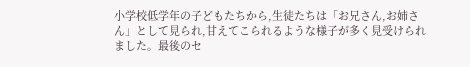小学校低学年の子どもたちから,生徒たちは「お兄さん,お姉さん」として見られ,甘えてこられるような様子が多く見受けられました。最後のセ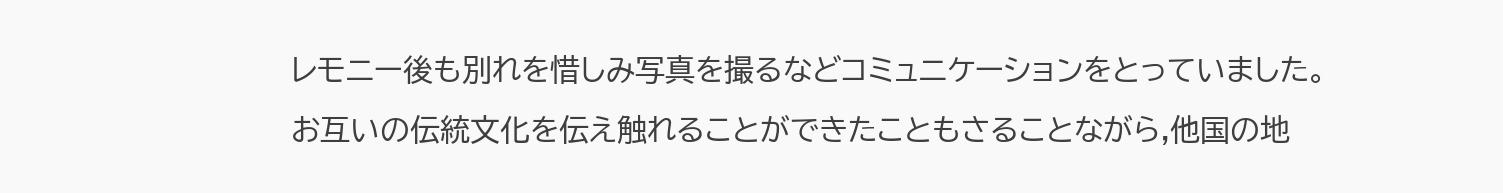レモニー後も別れを惜しみ写真を撮るなどコミュニケーションをとっていました。
お互いの伝統文化を伝え触れることができたこともさることながら,他国の地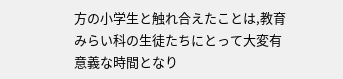方の小学生と触れ合えたことは,教育みらい科の生徒たちにとって大変有意義な時間となり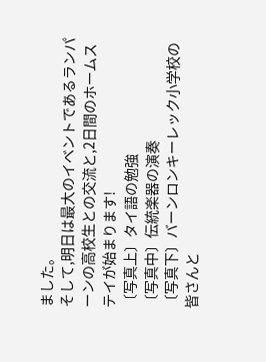ました。
そして,明日は最大のイベントであるランパーンの高校生との交流と,2日間のホームステイが始まります!
〔写真上〕タイ語の勉強
〔写真中〕伝統楽器の演奏
〔写真下〕バーンロンキーレック小学校の皆さんと